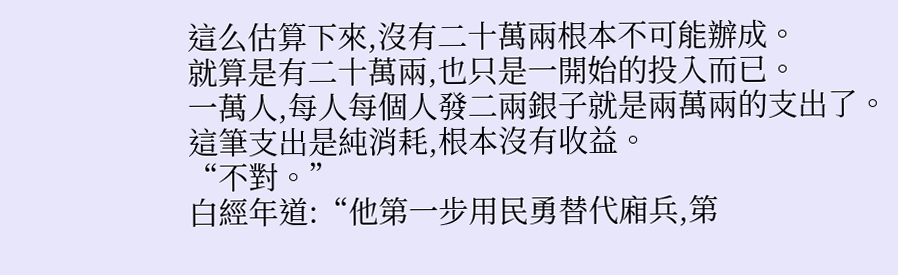這么估算下來,沒有二十萬兩根本不可能辦成。
就算是有二十萬兩,也只是一開始的投入而已。
一萬人,每人每個人發二兩銀子就是兩萬兩的支出了。
這筆支出是純消耗,根本沒有收益。
“不對。”
白經年道:“他第一步用民勇替代廂兵,第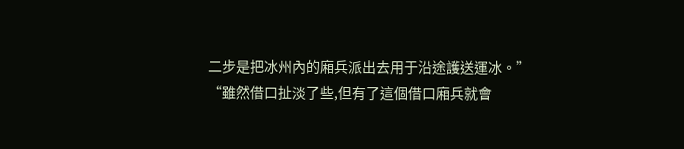二步是把冰州內的廂兵派出去用于沿途護送運冰。”
“雖然借口扯淡了些,但有了這個借口廂兵就會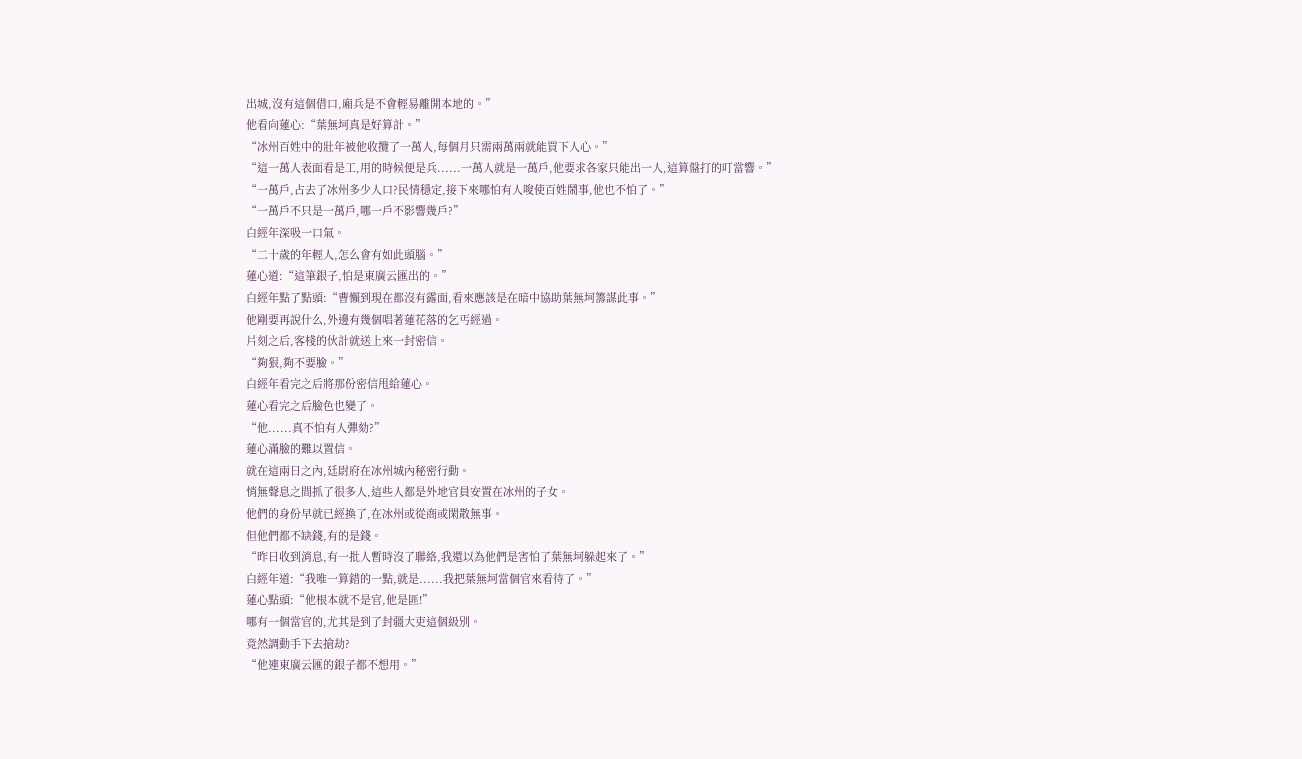出城,沒有這個借口,廂兵是不會輕易離開本地的。”
他看向蓮心:“葉無坷真是好算計。”
“冰州百姓中的壯年被他收攬了一萬人,每個月只需兩萬兩就能買下人心。”
“這一萬人表面看是工,用的時候便是兵......一萬人就是一萬戶,他要求各家只能出一人,這算盤打的叮當響。”
“一萬戶,占去了冰州多少人口?民情穩定,接下來哪怕有人唆使百姓鬧事,他也不怕了。”
“一萬戶不只是一萬戶,哪一戶不影響幾戶?”
白經年深吸一口氣。
“二十歲的年輕人,怎么會有如此頭腦。”
蓮心道:“這筆銀子,怕是東廣云匯出的。”
白經年點了點頭:“曹懶到現在都沒有露面,看來應該是在暗中協助葉無坷籌謀此事。”
他剛要再說什么,外邊有幾個唱著蓮花落的乞丐經過。
片刻之后,客棧的伙計就送上來一封密信。
“夠狠,夠不要臉。”
白經年看完之后將那份密信甩給蓮心。
蓮心看完之后臉色也變了。
“他......真不怕有人彈劾?”
蓮心滿臉的難以置信。
就在這兩日之內,廷尉府在冰州城內秘密行動。
悄無聲息之間抓了很多人,這些人都是外地官員安置在冰州的子女。
他們的身份早就已經換了,在冰州或從商或閑散無事。
但他們都不缺錢,有的是錢。
“昨日收到消息,有一批人暫時沒了聯絡,我還以為他們是害怕了葉無坷躲起來了。”
白經年道:“我唯一算錯的一點,就是......我把葉無坷當個官來看待了。”
蓮心點頭:“他根本就不是官,他是匪!”
哪有一個當官的,尤其是到了封疆大吏這個級別。
竟然調動手下去搶劫?
“他連東廣云匯的銀子都不想用。”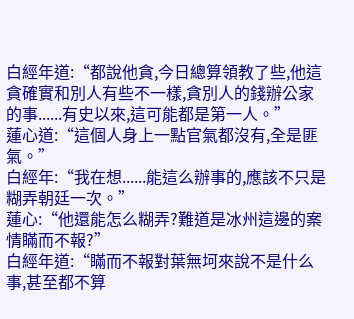白經年道:“都說他貪,今日總算領教了些,他這貪確實和別人有些不一樣,貪別人的錢辦公家的事......有史以來,這可能都是第一人。”
蓮心道:“這個人身上一點官氣都沒有,全是匪氣。”
白經年:“我在想......能這么辦事的,應該不只是糊弄朝廷一次。”
蓮心:“他還能怎么糊弄?難道是冰州這邊的案情瞞而不報?”
白經年道:“瞞而不報對葉無坷來說不是什么事,甚至都不算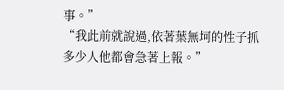事。”
“我此前就說過,依著葉無坷的性子抓多少人他都會急著上報。”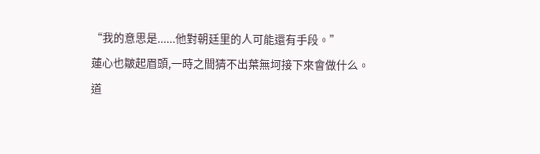“我的意思是......他對朝廷里的人可能還有手段。”
蓮心也皺起眉頭,一時之間猜不出葉無坷接下來會做什么。
道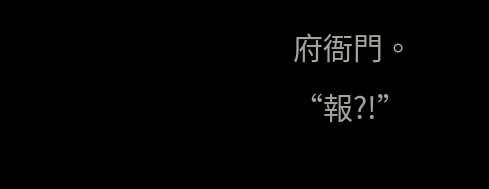府衙門。
“報?!”